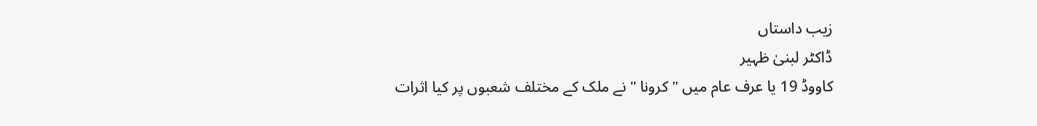زیب داستاں
ڈاکٹر لبنیٰ ظہیر
کاووڈ 19 یا عرف عام میں "کرونا " نے ملک کے مختلف شعبوں پر کیا اثرات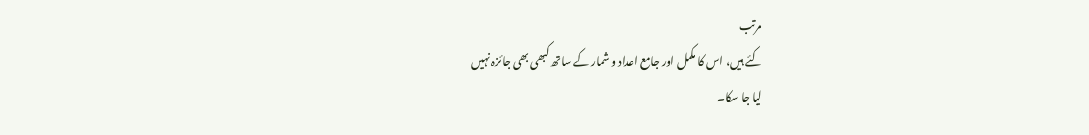مرتب
کئے ہیں، اس کا مکمل اور جامع اعداد و شمار کے ساتھ کبھی بھی جائزہ نہیں
لیا جا سکا۔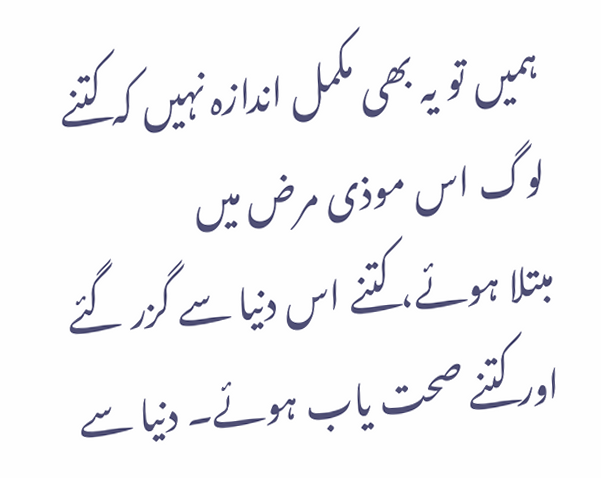ہمیں تو یہ بھی مکمل اندازہ نہیں کہ کتنے لوگ اس موذی مرض میں
مبتلا ہوئے، کتنے اس دنیا سے گزر گئے اور کتنے صحت یاب ہوئے۔ دنیا سے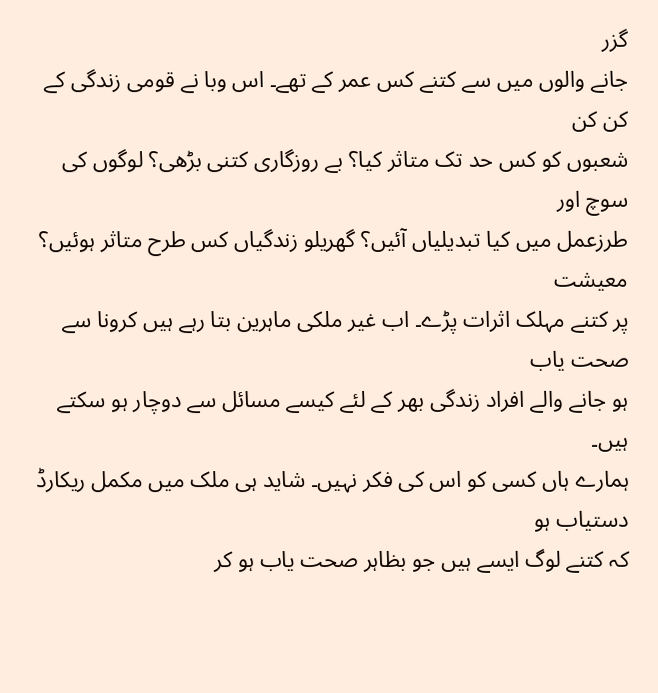گزر
جانے والوں میں سے کتنے کس عمر کے تھے۔ اس وبا نے قومی زندگی کے کن کن
شعبوں کو کس حد تک متاثر کیا؟ بے روزگاری کتنی بڑھی؟ لوگوں کی سوچ اور
طرزعمل میں کیا تبدیلیاں آئیں؟ گھریلو زندگیاں کس طرح متاثر ہوئیں؟ معیشت
پر کتنے مہلک اثرات پڑے۔ اب غیر ملکی ماہرین بتا رہے ہیں کرونا سے صحت یاب
ہو جانے والے افراد زندگی بھر کے لئے کیسے مسائل سے دوچار ہو سکتے ہیں۔
ہمارے ہاں کسی کو اس کی فکر نہیں۔ شاید ہی ملک میں مکمل ریکارڈ دستیاب ہو
کہ کتنے لوگ ایسے ہیں جو بظاہر صحت یاب ہو کر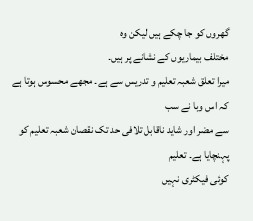گھروں کو جا چکے ہیں لیکن وہ
مختلف بیماریوں کے نشانے پر ہیں۔
میرا تعلق شعبہ تعلیم و تدریس سے ہے۔ مجھے محسوس ہوتا ہے کہ اس وبا نے سب
سے مضر اور شاید ناقابل تلافی حد تک نقصان شعبہ تعلیم کو پہنچایا ہے۔ تعلیم
کوئی فیکٹری نہیں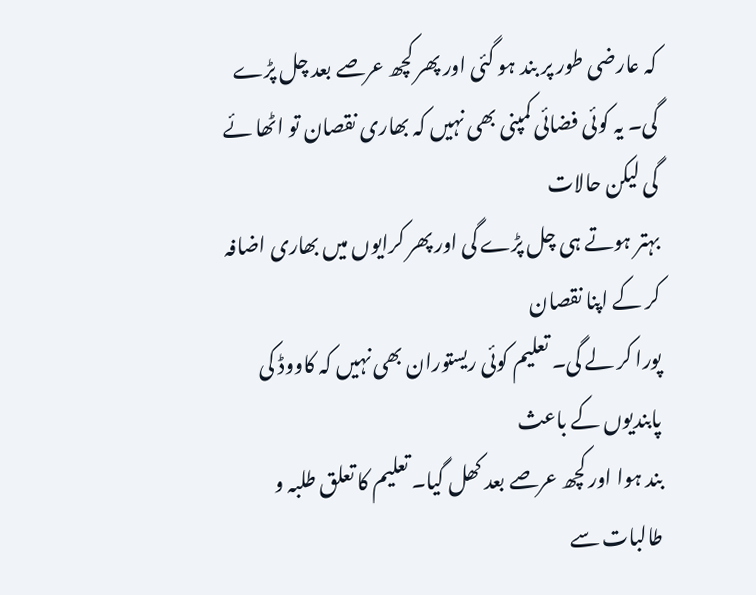کہ عارضی طور پر بند ہو گئی اور پھر کچھ عرصے بعد چل پڑے
گی۔ یہ کوئی فضائی کمپنی بھی نہیں کہ بھاری نقصان تو اٹھا ئے گی لیکن حالات
بہتر ہوتے ہی چل پڑے گی اور پھر کرایوں میں بھاری اضافہ کر کے اپنا نقصان
پورا کر لے گی۔ تعلیم کوئی ریستوران بھی نہیں کہ کاووڈ کی پابندیوں کے باعث
بند ہوا اور کچھ عرصے بعد کھل گیا۔ تعلیم کا تعلق طلبہ و طالبات سے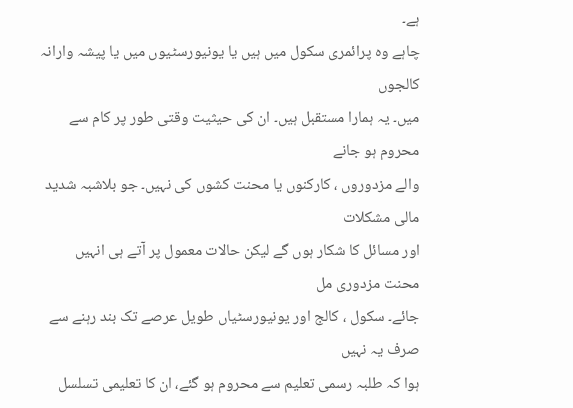ہے۔
چاہے وہ پرائمری سکول میں ہیں یا یونیورسٹیوں میں یا پیشہ وارانہ کالجوں
میں۔ یہ ہمارا مستقبل ہیں۔ ان کی حیثیت وقتی طور پر کام سے محروم ہو جانے
والے مزدوروں ، کارکنوں یا محنت کشوں کی نہیں۔ جو بلاشبہ شدید مالی مشکلات
اور مسائل کا شکار ہوں گے لیکن حالات معمول پر آتے ہی انہیں محنت مزدوری مل
جائے۔ سکول ، کالج اور یونیورسٹیاں طویل عرصے تک بند رہنے سے صرف یہ نہیں
ہوا کہ طلبہ رسمی تعلیم سے محروم ہو گئے، ان کا تعلیمی تسلسل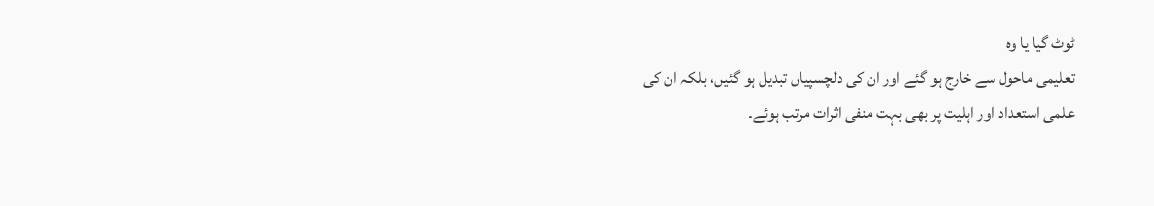ٹوٹ گیا یا وہ
تعلیمی ماحول سے خارج ہو گئے اور ان کی دلچسپیاں تبدیل ہو گئیں، بلکہ ان کی
علمی استعداد اور اہلیت پر بھی بہت منفی اثرات مرتب ہوئے۔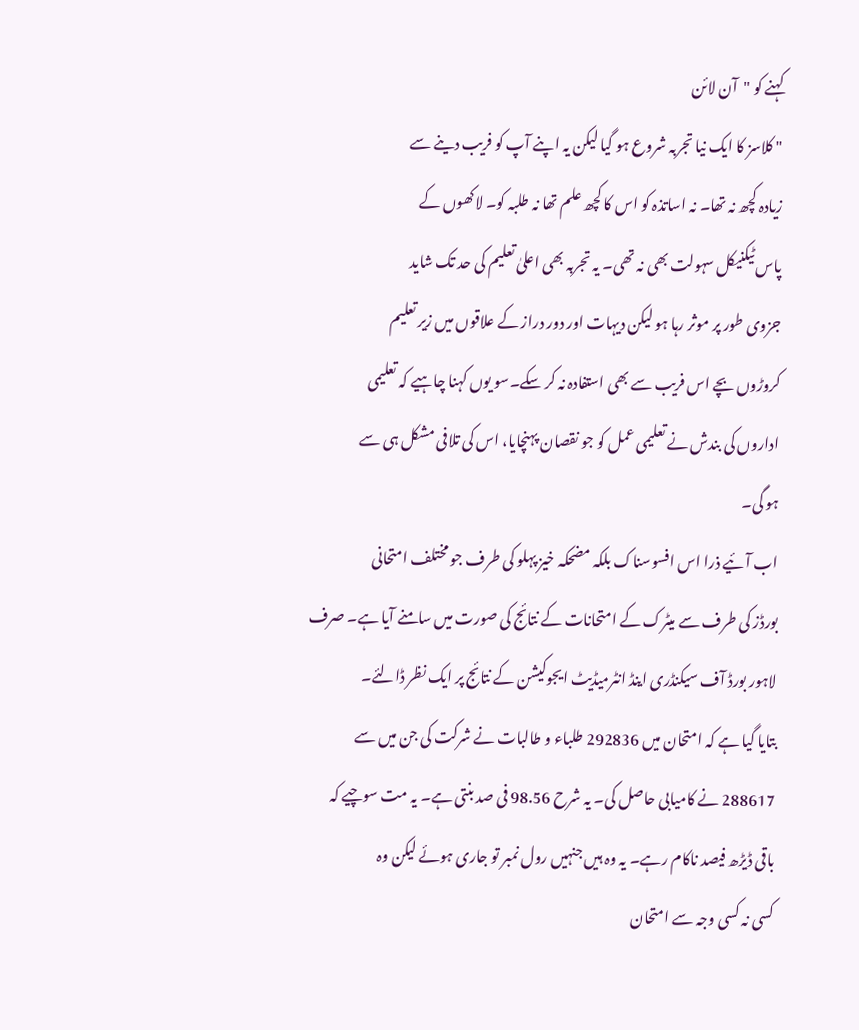کہنے کو "آن لائن
" کلاسز کا ایک نیا تجربہ شروع ہو گیا لیکن یہ اپنے آپ کو فریب دینے سے
زیادہ کچھ نہ تھا۔ نہ اساتذہ کو اس کا کچھ علم تھا نہ طلبہ کو۔ لاکھوں کے
پاس ٹیکنیکل سہولت بھی نہ تھی۔ یہ تجربہ بھی اعلیٰ تعلیم کی حد تک شاید
جزوی طور پر موثر رہا ہو لیکن دیہات اور دور دراز کے علاقوں میں زیر تعلیم
کروڑوں بچے اس فریب سے بھی استفادہ نہ کر سکے۔سو یوں کہنا چاہیے کہ تعلیمی
اداروں کی بندش نے تعلیمی عمل کو جو نقصان پہنچایا، اس کی تلافی مشکل ہی سے
ہو گی۔
اب آئیے ذرا اس افسوسناک بلکہ مضحکہ خیز پہلو کی طرف جو مختلف امتحانی
بورڈز کی طرف سے میٹرک کے امتحانات کے نتائج کی صورت میں سامنے آیا ہے۔ صرف
لاہور بورڈ آف سیکنڈری اینڈ انٹرمیڈیٹ ایجوکیشن کے نتائج پر ایک نظر ڈالئے۔
بتایا گیا ہے کہ امتحان میں 292836 طلباء و طالبات نے شرکت کی جن میں سے
288617 نے کامیابی حاصل کی۔ یہ شرح 98.56 فی صد بنتی ہے۔ یہ مت سوچیے کہ
باقی ڈیڑھ فیصد ناکام رہے۔ یہ وہ ہیں جنہیں رول نمبر تو جاری ہوئے لیکن وہ
کسی نہ کسی وجہ سے امتحان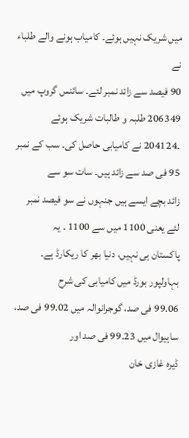میں شریک نہیں ہوئے۔ کامیاب ہونے والے طلباء نے
90 فیصد سے زائد نمبر لئے۔ سائنس گروپ میں 206349 طلبہ و طالبات شریک ہوئے
۔204124 نے کامیابی حاصل کی۔ سب کے نمبر 95 فی صد سے زائد ہیں۔ سات سو سے
زائد بچے ایسے ہیں جنہوں نے سو فیصد نمبر لئے یعنی 1100 میں سے 1100 ۔ یہ
پاکستان ہی نہیں، دنیا بھر کا ریکارڈ ہے۔ بہاولپور بورڈ میں کامیابی کی شرح
99.06 فی صد، گوجرانوالہ میں 99.02 فی صد، ساہیوال میں 99.23 فی صد اور
ڈیرہ غازی خان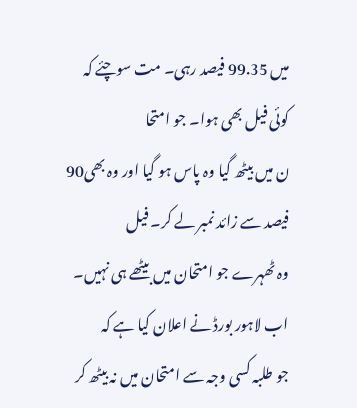میں 99.35 فیصد رہی۔ مت سوچئے کہ کوئی فیل بھی ہوا۔ جو امتحا
ن میں بیٹھ گیا وہ پاس ہو گیا اور وہ بھی90 فیصد سے زائد نمبر لے کر۔ فیل
وہ ٹھہرے جو امتحان میں بیٹھے ہی نہیں۔ اب لاہور بورڈ نے اعلان کیا ہے کہ
جو طلبہ کسی وجہ سے امتحان میں نہ بیٹھ کر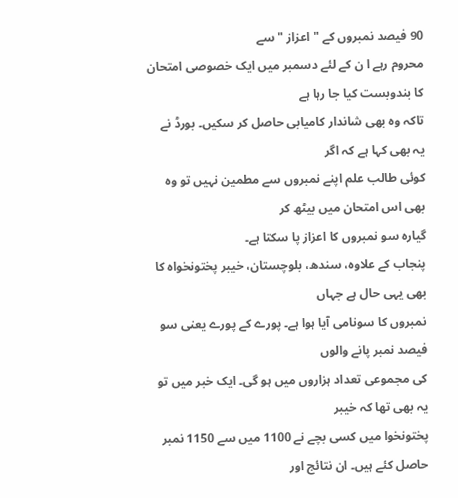90 فیصد نمبروں کے " اعزاز " سے
محروم رہے ا ن کے لئے دسمبر میں ایک خصوصی امتحان کا بندوبست کیا جا رہا ہے
تاکہ وہ بھی شاندار کامیابی حاصل کر سکیں۔ بورڈ نے یہ بھی کہا ہے کہ اگر
کوئی طالب علم اپنے نمبروں سے مطمین نہیں تو وہ بھی اس امتحان میں بیٹھ کر
گیارہ سو نمبروں کا اعزاز پا سکتا ہے۔
پنجاب کے علاوہ، سندھ، بلوچستان، خیبر پختونخواہ کا بھی یہی حال ہے جہاں
نمبروں کا سونامی آیا ہوا ہے۔ پورے کے پورے یعنی سو فیصد نمبر پانے والوں
کی مجموعی تعداد ہزاروں میں ہو گی۔ ایک خبر میں تو یہ بھی تھا کہ خیبر
پختونخوا میں کسی بچے نے 1100 میں سے 1150 نمبر حاصل کئے ہیں۔ ان نتائج اور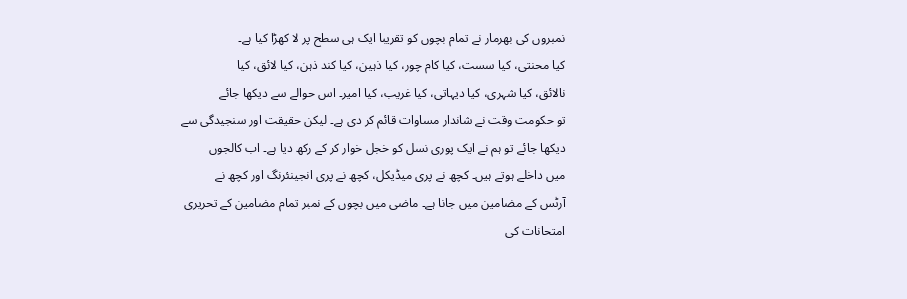نمبروں کی بھرمار نے تمام بچوں کو تقریبا ایک ہی سطح پر لا کھڑا کیا ہے۔
کیا محنتی، کیا سست، کیا کام چور، کیا ذہین، کیا کند ذہن، کیا لائق، کیا
نالائق، کیا شہری، کیا دیہاتی، کیا غریب، کیا امیر۔ اس حوالے سے دیکھا جائے
تو حکومت وقت نے شاندار مساوات قائم کر دی ہے۔ لیکن حقیقت اور سنجیدگی سے
دیکھا جائے تو ہم نے ایک پوری نسل کو خجل خوار کر کے رکھ دیا ہے۔ اب کالجوں
میں داخلے ہوتے ہیں۔ کچھ نے پری میڈیکل، کچھ نے پری انجینئرنگ اور کچھ نے
آرٹس کے مضامین میں جانا ہے۔ ماضی میں بچوں کے نمبر تمام مضامین کے تحریری
امتحانات کی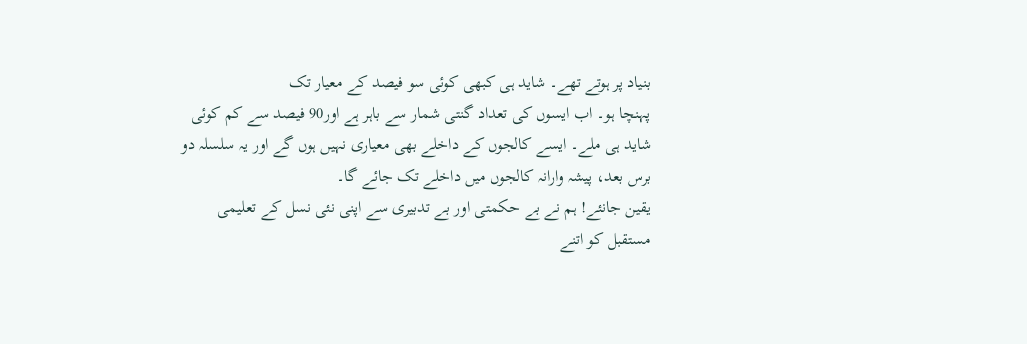بنیاد پر ہوتے تھے۔ شاید ہی کبھی کوئی سو فیصد کے معیار تک
پہنچا ہو۔ اب ایسوں کی تعداد گنتی شمار سے باہر ہے اور90 فیصد سے کم کوئی
شاید ہی ملے۔ ایسے کالجوں کے داخلے بھی معیاری نہیں ہوں گے اور یہ سلسلہ دو
برس بعد، پیشہ وارانہ کالجوں میں داخلے تک جائے گا۔
یقین جانئے! ہم نے بے حکمتی اور بے تدبیری سے اپنی نئی نسل کے تعلیمی
مستقبل کو اتنے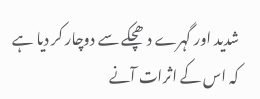شدید اور گہرے دھچکے سے دوچار کر دیا ہے کہ اس کے اثرات آنے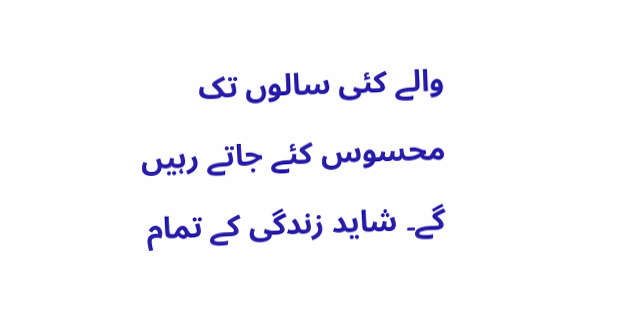والے کئی سالوں تک محسوس کئے جاتے رہیں گے۔ شاید زندگی کے تمام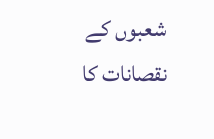شعبوں کے
نقصانات کا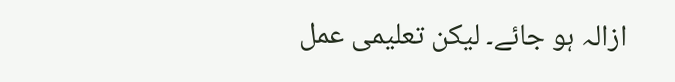ازالہ ہو جائے۔ لیکن تعلیمی عمل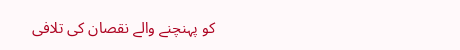کو پہنچنے والے نقصان کی تلافی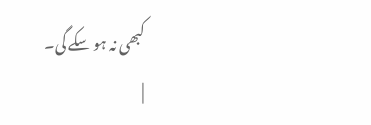کبھی نہ ہو سکے گی۔
|